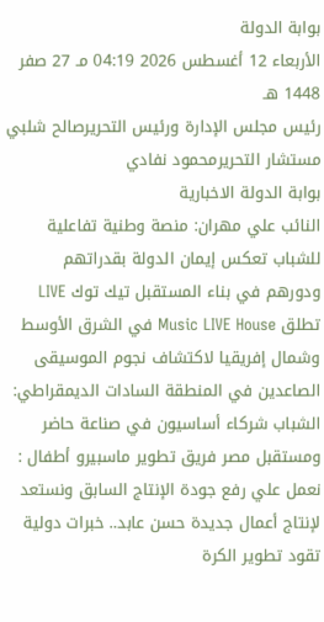بوابة الدولة
الأربعاء 12 أغسطس 2026 04:19 مـ 27 صفر 1448 هـ
رئيس مجلس الإدارة ورئيس التحريرصالح شلبي
مستشار التحريرمحمود نفادي
بوابة الدولة الاخبارية
النائب علي مهران: منصة وطنية تفاعلية للشباب تعكس إيمان الدولة بقدراتهم ودورهم في بناء المستقبل تيك توك LIVE تطلق Music LIVE House في الشرق الأوسط وشمال إفريقيا لاكتشاف نجوم الموسيقى الصاعدين في المنطقة السادات الديمقراطي: الشباب شركاء أساسيون في صناعة حاضر ومستقبل مصر فريق تطوير ماسبيرو أطفال : نعمل علي رفع جودة الإنتاج السابق ونستعد لإنتاج أعمال جديدة حسن عابد.. خبرات دولية تقود تطوير الكرة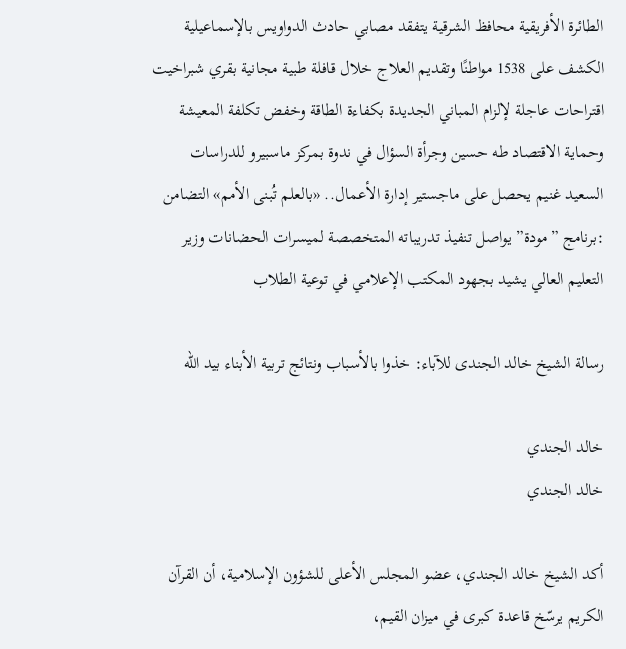الطائرة الأفريقية محافظ الشرقية يتفقد مصابي حادث الدواويس بالإسماعيلية الكشف على 1538 مواطنًا وتقديم العلاج خلال قافلة طبية مجانية بقري شبراخيت اقتراحات عاجلة لإلزام المباني الجديدة بكفاءة الطاقة وخفض تكلفة المعيشة وحماية الاقتصاد طه حسين وجرأة السؤال في ندوة بمركز ماسبيرو للدراسات السعيد غنيم يحصل على ماجستير إدارة الأعمال.. «بالعلم تُبنى الأمم» التضامن :برنامج ”مودة” يواصل تنفيذ تدريباته المتخصصة لميسرات الحضانات وزير التعليم العالي يشيد بجهود المكتب الإعلامي في توعية الطلاب

رسالة الشيخ خالد الجندى للآباء: خذوا بالأسباب ونتائج تربية الأبناء بيد الله

خالد الجندي
خالد الجندي

أكد الشيخ خالد الجندي، عضو المجلس الأعلى للشؤون الإسلامية، أن القرآن الكريم يرسّخ قاعدة كبرى في ميزان القيم،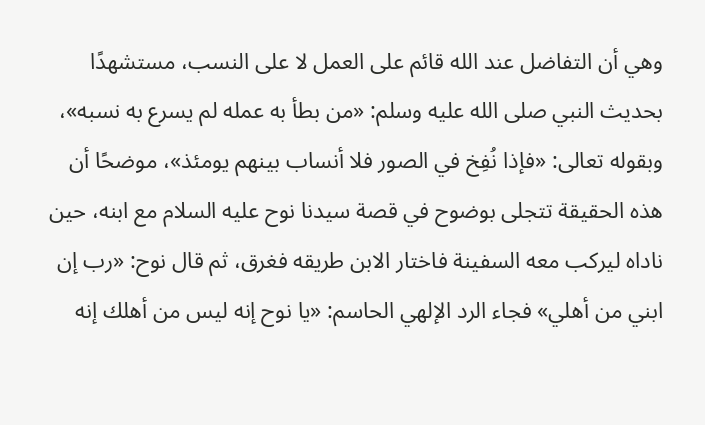وهي أن التفاضل عند الله قائم على العمل لا على النسب، مستشهدًا بحديث النبي صلى الله عليه وسلم: «من بطأ به عمله لم يسرع به نسبه»، وبقوله تعالى: «فإذا نُفِخ في الصور فلا أنساب بينهم يومئذ»، موضحًا أن هذه الحقيقة تتجلى بوضوح في قصة سيدنا نوح عليه السلام مع ابنه، حين ناداه ليركب معه السفينة فاختار الابن طريقه فغرق، ثم قال نوح: «رب إن ابني من أهلي» فجاء الرد الإلهي الحاسم: «يا نوح إنه ليس من أهلك إنه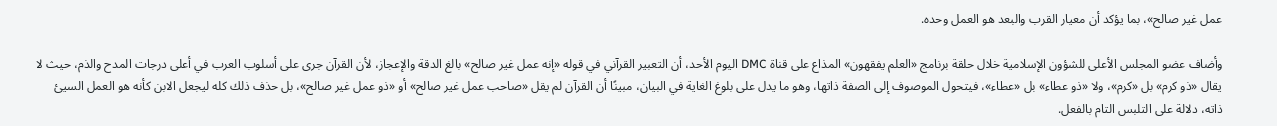عمل غير صالح»، بما يؤكد أن معيار القرب والبعد هو العمل وحده.

وأضاف عضو المجلس الأعلى للشؤون الإسلامية خلال حلقة برنامج «العلم يفقهون» المذاع على قناة DMC اليوم الأحد، أن التعبير القرآني في قوله «إنه عمل غير صالح» بالغ الدقة والإعجاز، لأن القرآن جرى على أسلوب العرب في أعلى درجات المدح والذم، حيث لا يقال «ذو كرم» بل «كرم»، ولا «ذو عطاء» بل «عطاء»، فيتحول الموصوف إلى الصفة ذاتها، وهو ما يدل على بلوغ الغاية في البيان، مبينًا أن القرآن لم يقل «صاحب عمل غير صالح» أو «ذو عمل غير صالح»، بل حذف ذلك كله ليجعل الابن كأنه هو العمل السيئ ذاته، دلالة على التلبس التام بالفعل.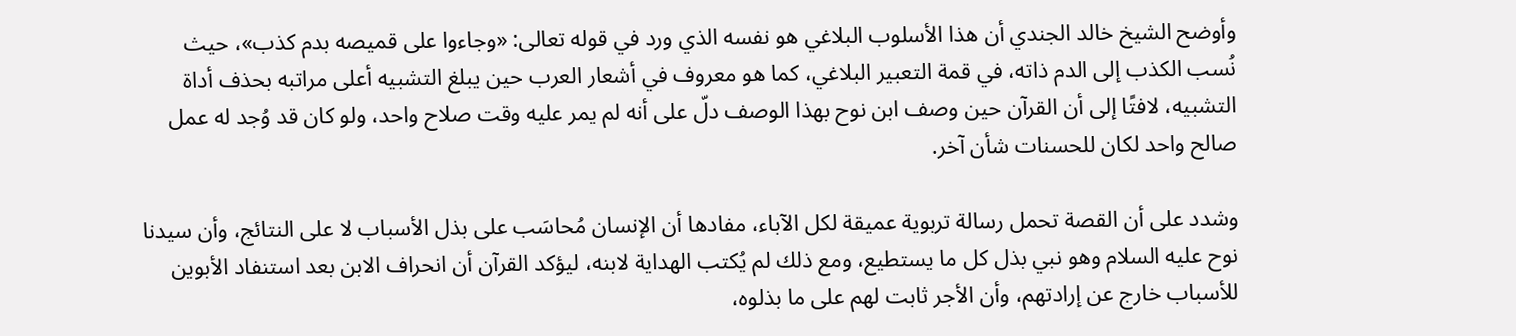وأوضح الشيخ خالد الجندي أن هذا الأسلوب البلاغي هو نفسه الذي ورد في قوله تعالى: «وجاءوا على قميصه بدم كذب»، حيث نُسب الكذب إلى الدم ذاته، في قمة التعبير البلاغي، كما هو معروف في أشعار العرب حين يبلغ التشبيه أعلى مراتبه بحذف أداة التشبيه، لافتًا إلى أن القرآن حين وصف ابن نوح بهذا الوصف دلّ على أنه لم يمر عليه وقت صلاح واحد، ولو كان قد وُجد له عمل صالح واحد لكان للحسنات شأن آخر.

وشدد على أن القصة تحمل رسالة تربوية عميقة لكل الآباء، مفادها أن الإنسان مُحاسَب على بذل الأسباب لا على النتائج، وأن سيدنا نوح عليه السلام وهو نبي بذل كل ما يستطيع، ومع ذلك لم يُكتب الهداية لابنه، ليؤكد القرآن أن انحراف الابن بعد استنفاد الأبوين للأسباب خارج عن إرادتهم، وأن الأجر ثابت لهم على ما بذلوه،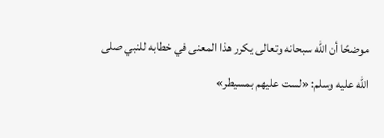موضحًا أن الله سبحانه وتعالى يكرر هذا المعنى في خطابه للنبي صلى الله عليه وسلم: «لست عليهم بمسيطر»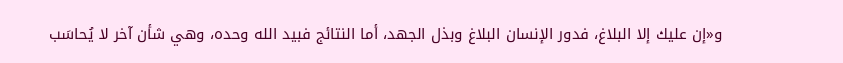و«إن عليك إلا البلاغ، فدور الإنسان البلاغ وبذل الجهد، أما النتائج فبيد الله وحده، وهي شأن آخر لا يُحاسَب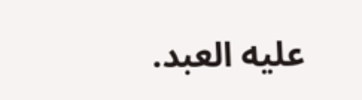عليه العبد.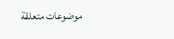موضوعات متعلقة